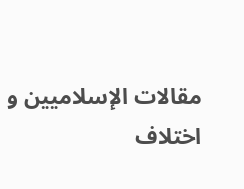مقالات الإسلاميين و اختلاف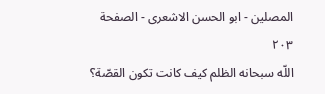المصلين - ابو الحسن الاشعری - الصفحة ٢٠٣
اللّه سبحانه الظلم كيف كانت تكون القصّة؟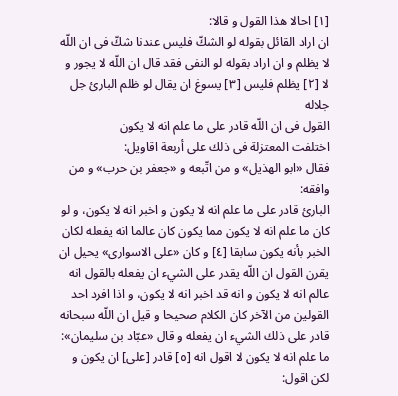[١] احالا هذا القول و قالا:
ان اراد القائل بقوله لو الشكّ فليس عندنا شكّ فى ان اللّه لا يظلم و ان اراد بقوله لو النفى فقد قال ان اللّه لا يجور و لا [٢] يظلم فليس [٣] يسوغ ان يقال لو ظلم البارئ جل جلاله
القول فى ان اللّه قادر على ما علم انه لا يكون
اختلفت المعتزلة فى ذلك على أربعة اقاويل:
فقال «ابو الهذيل» و من اتّبعه و «جعفر بن حرب» و من وافقه:
البارئ قادر على ما علم انه لا يكون و اخبر انه لا يكون، و لو كان ما علم انه لا يكون مما يكون كان عالما انه يفعله لكان الخبر بأنه يكون سابقا [٤] و كان «على الاسوارى» يحيل ان يقرن القول ان اللّه يقدر على الشيء ان يفعله بالقول انه عالم انه لا يكون و انه قد اخبر انه لا يكون، و اذا افرد احد القولين من الآخر كان الكلام صحيحا و قيل ان اللّه سبحانه قادر على ذلك الشيء ان يفعله و قال «عبّاد بن سليمان»: ما علم انه لا يكون لا اقول انه [٥] قادر [على] ان يكون و لكن اقول: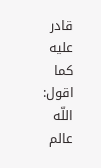قادر عليه كما اقول: اللّه عالم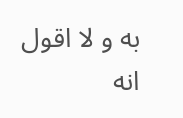به و لا اقول انه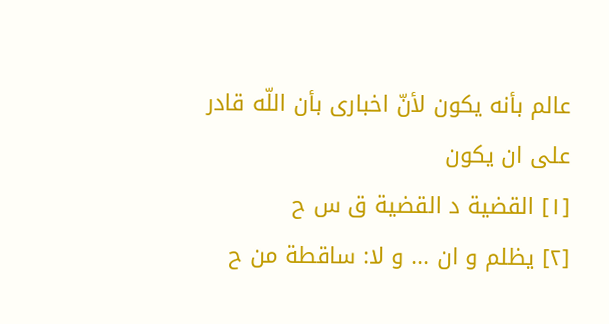عالم بأنه يكون لأنّ اخبارى بأن اللّه قادر على ان يكون
[١] القضية د القضية ق س ح
[٢] يظلم و ان ... و لا: ساقطة من ح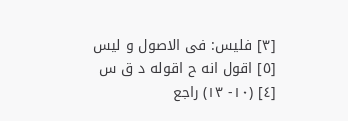[٣] فليس: فى الاصول و ليس
[٥] اقول انه ح اقوله د ق س
[٤] (١٠- ١٣) راجع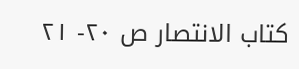كتاب الانتصار ص ٢٠- ٢١